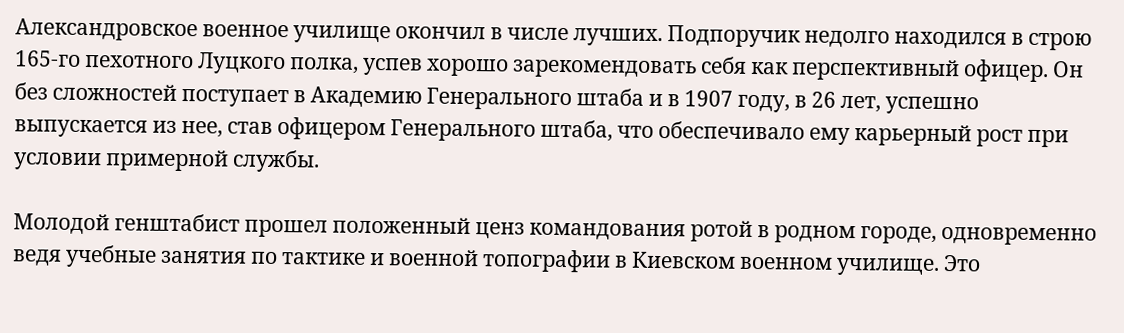Александровское военное училище окончил в числе лучших. Подпоручик недолго находился в строю 165-го пехотного Луцкого полка, успев хорошо зарекомендовать себя как перспективный офицер. Он без сложностей поступает в Академию Генерального штаба и в 1907 году, в 26 лет, успешно выпускается из нее, став офицером Генерального штаба, что обеспечивало ему карьерный рост при условии примерной службы.

Молодой генштабист прошел положенный ценз командования ротой в родном городе, одновременно ведя учебные занятия по тактике и военной топографии в Киевском военном училище. Это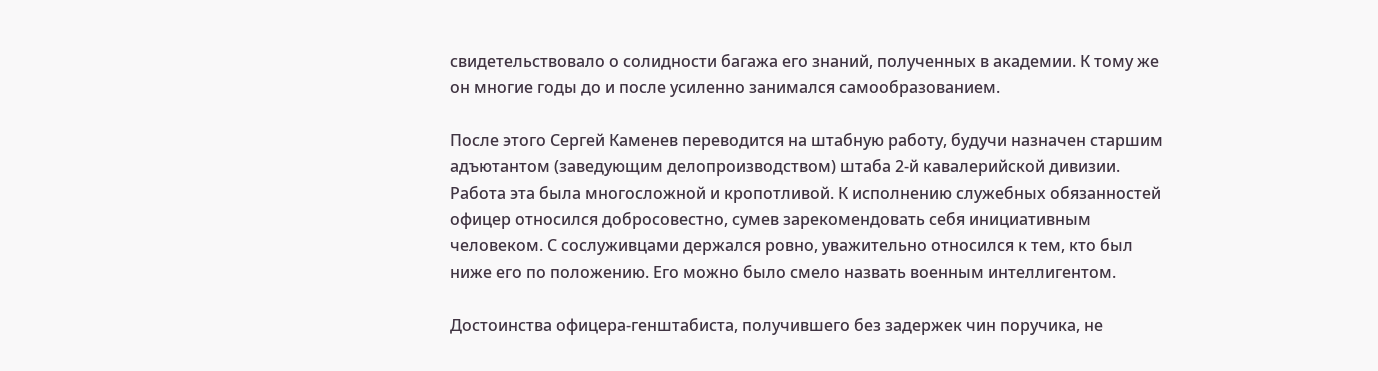свидетельствовало о солидности багажа его знаний, полученных в академии. К тому же он многие годы до и после усиленно занимался самообразованием.

После этого Сергей Каменев переводится на штабную работу, будучи назначен старшим адъютантом (заведующим делопроизводством) штаба 2-й кавалерийской дивизии. Работа эта была многосложной и кропотливой. К исполнению служебных обязанностей офицер относился добросовестно, сумев зарекомендовать себя инициативным человеком. С сослуживцами держался ровно, уважительно относился к тем, кто был ниже его по положению. Его можно было смело назвать военным интеллигентом.

Достоинства офицера-генштабиста, получившего без задержек чин поручика, не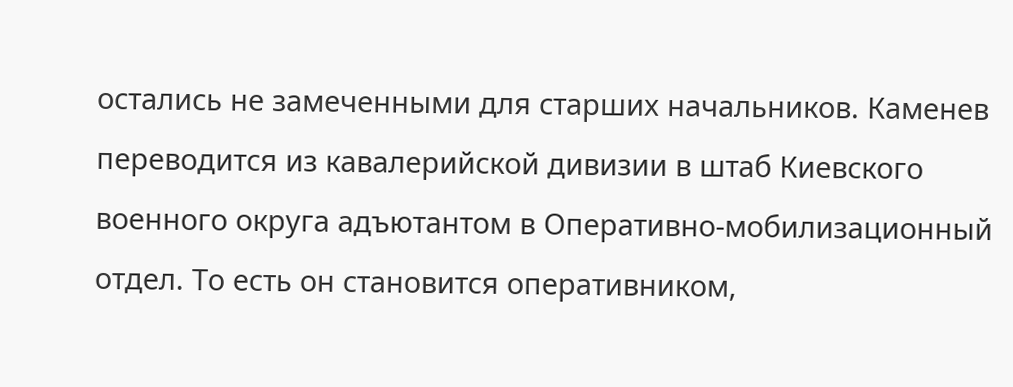остались не замеченными для старших начальников. Каменев переводится из кавалерийской дивизии в штаб Киевского военного округа адъютантом в Оперативно-мобилизационный отдел. То есть он становится оперативником,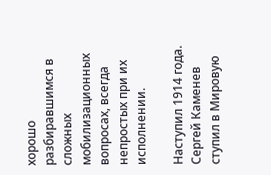хорошо разбиравшимся в сложных мобилизационных вопросах, всегда непростых при их исполнении.

Наступил 1914 года. Сергей Каменев ступил в Мировую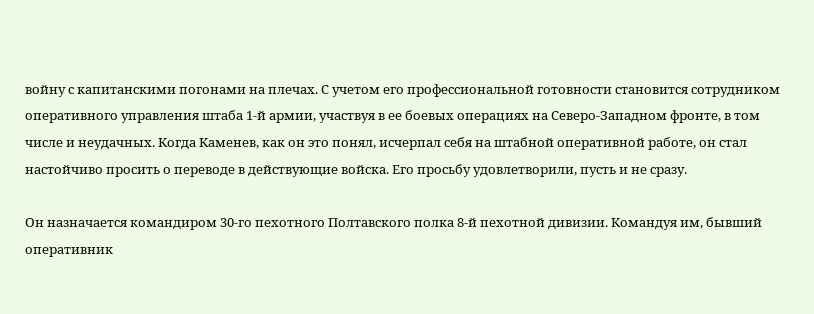войну с капитанскими погонами на плечах. С учетом его профессиональной готовности становится сотрудником оперативного управления штаба 1-й армии, участвуя в ее боевых операциях на Северо-Западном фронте, в том числе и неудачных. Когда Каменев, как он это понял, исчерпал себя на штабной оперативной работе, он стал настойчиво просить о переводе в действующие войска. Его просьбу удовлетворили, пусть и не сразу.

Он назначается командиром 30-го пехотного Полтавского полка 8-й пехотной дивизии. Командуя им, бывший оперативник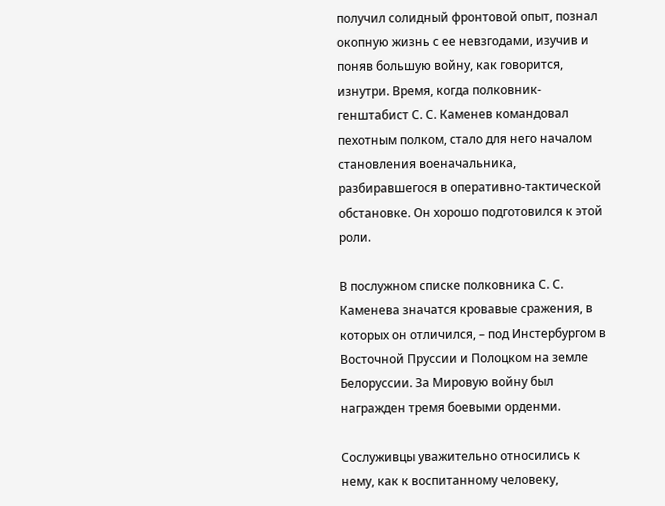получил солидный фронтовой опыт, познал окопную жизнь с ее невзгодами, изучив и поняв большую войну, как говорится, изнутри. Время, когда полковник-генштабист С. С. Каменев командовал пехотным полком, стало для него началом становления военачальника, разбиравшегося в оперативно-тактической обстановке. Он хорошо подготовился к этой роли.

В послужном списке полковника С. С. Каменева значатся кровавые сражения, в которых он отличился, – под Инстербургом в Восточной Пруссии и Полоцком на земле Белоруссии. За Мировую войну был награжден тремя боевыми орденми.

Сослуживцы уважительно относились к нему, как к воспитанному человеку,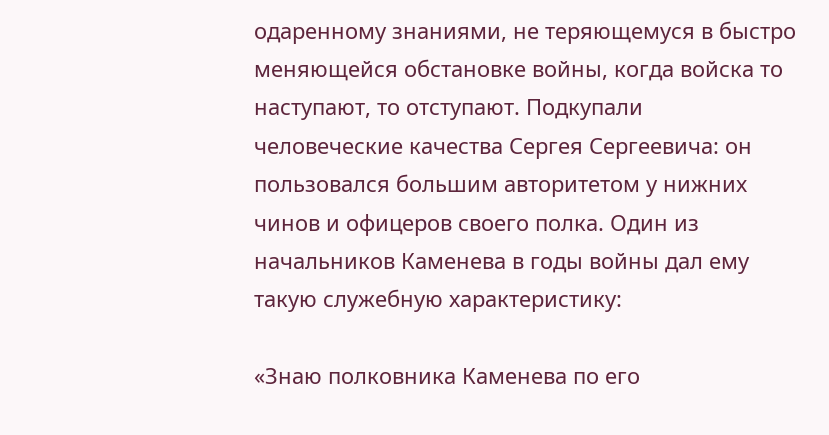одаренному знаниями, не теряющемуся в быстро меняющейся обстановке войны, когда войска то наступают, то отступают. Подкупали человеческие качества Сергея Сергеевича: он пользовался большим авторитетом у нижних чинов и офицеров своего полка. Один из начальников Каменева в годы войны дал ему такую служебную характеристику:

«Знаю полковника Каменева по его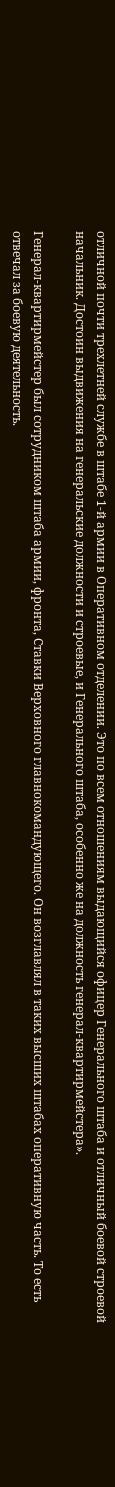отличной почти трехлетней службе в штабе 1-й армии в Оперативном отделении. Это по всем отношениям выдающийся офицер Генерального штаба и отличный боевой строевой начальник. Достоин выдвижения на генеральские должности и строевые, и Генерального штаба, особенно же на должность генерал-квартирмейстера».

Генерал-квартирмейстер был сотрудником штаба армии, фронта, Ставки Верховного главнокомандующего. Он возглавлял в таких высших штабах оперативную часть. То есть отвечал за боевую деятельность.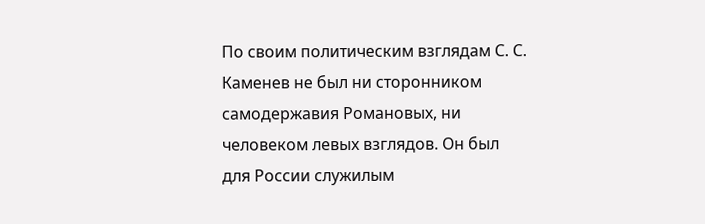По своим политическим взглядам С. С. Каменев не был ни сторонником самодержавия Романовых, ни человеком левых взглядов. Он был для России служилым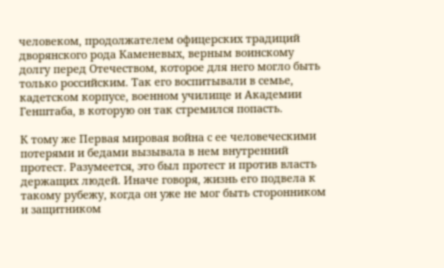человеком, продолжателем офицерских традиций дворянского рода Каменевых, верным воинскому долгу перед Отечеством, которое для него могло быть только российским. Так его воспитывали в семье, кадетском корпусе, военном училище и Академии Генштаба, в которую он так стремился попасть.

К тому же Первая мировая война с ее человеческими потерями и бедами вызывала в нем внутренний протест. Разумеется, это был протест и против власть держащих людей. Иначе говоря, жизнь его подвела к такому рубежу, когда он уже не мог быть сторонником и защитником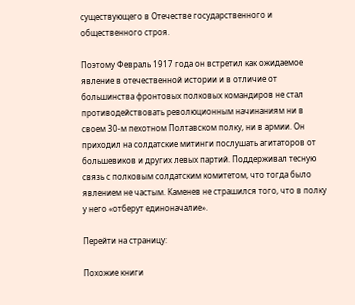существующего в Отечестве государственного и общественного строя.

Поэтому Февраль 1917 года он встретил как ожидаемое явление в отечественной истории и в отличие от большинства фронтовых полковых командиров не стал противодействовать революционным начинаниям ни в своем 30-м пехотном Полтавском полку, ни в армии. Он приходил на солдатские митинги послушать агитаторов от большевиков и других левых партий. Поддерживал тесную связь с полковым солдатским комитетом, что тогда было явлением не частым. Каменев не страшился того, что в полку у него «отберут единоначалие».

Перейти на страницу:

Похожие книги